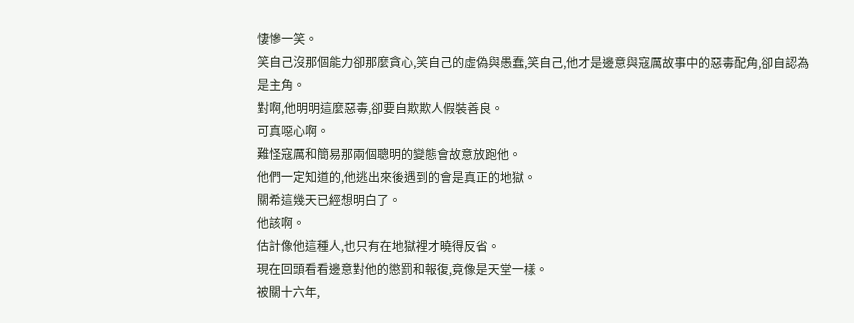悽慘一笑。
笑自己沒那個能力卻那麼貪心,笑自己的虛偽與愚蠢,笑自己,他才是邊意與寇厲故事中的惡毒配角,卻自認為是主角。
對啊,他明明這麼惡毒,卻要自欺欺人假裝善良。
可真噁心啊。
難怪寇厲和簡易那兩個聰明的變態會故意放跑他。
他們一定知道的,他逃出來後遇到的會是真正的地獄。
關希這幾天已經想明白了。
他該啊。
估計像他這種人,也只有在地獄裡才曉得反省。
現在回頭看看邊意對他的懲罰和報復,竟像是天堂一樣。
被關十六年,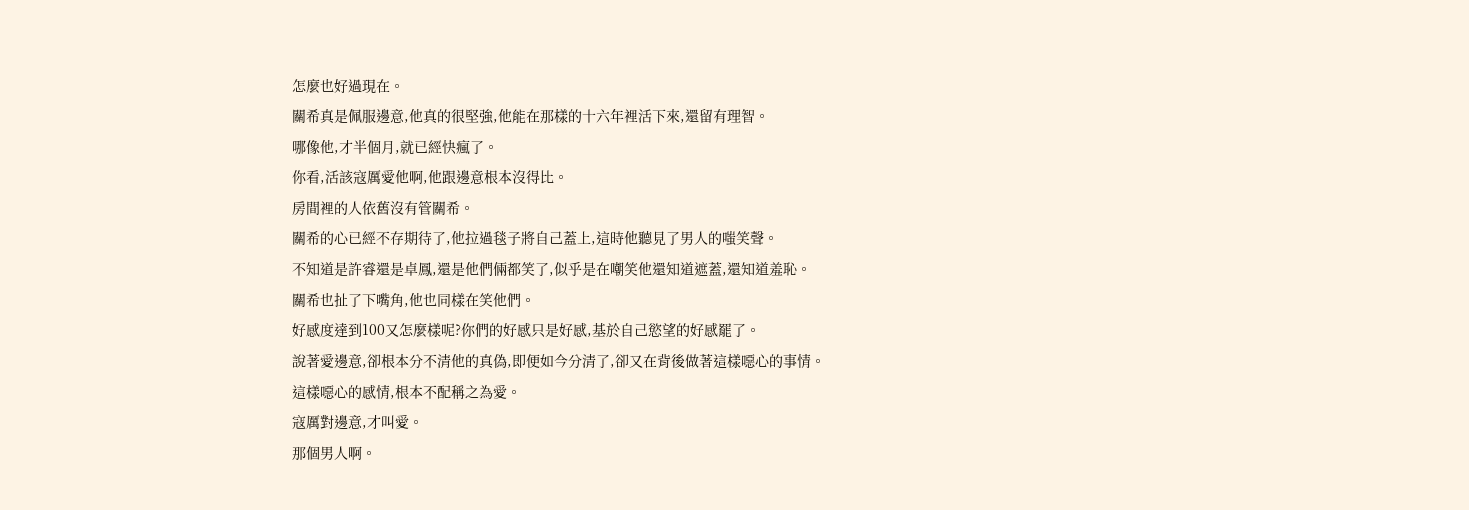怎麼也好過現在。
關希真是佩服邊意,他真的很堅強,他能在那樣的十六年裡活下來,還留有理智。
哪像他,才半個月,就已經快瘋了。
你看,活該寇厲愛他啊,他跟邊意根本沒得比。
房間裡的人依舊沒有管關希。
關希的心已經不存期待了,他拉過毯子將自己蓋上,這時他聽見了男人的嗤笑聲。
不知道是許睿還是卓鳳,還是他們倆都笑了,似乎是在嘲笑他還知道遮蓋,還知道羞恥。
關希也扯了下嘴角,他也同樣在笑他們。
好感度達到100又怎麼樣呢?你們的好感只是好感,基於自己慾望的好感罷了。
說著愛邊意,卻根本分不清他的真偽,即便如今分清了,卻又在背後做著這樣噁心的事情。
這樣噁心的感情,根本不配稱之為愛。
寇厲對邊意,才叫愛。
那個男人啊。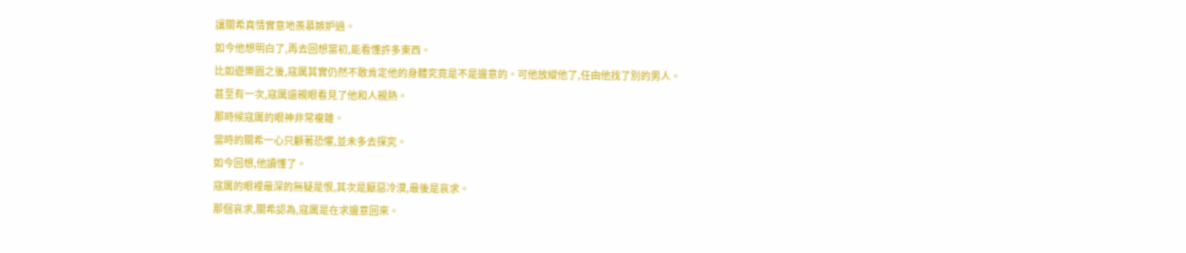讓關希真情實意地羨慕嫉妒過。
如今他想明白了,再去回想當初,能看懂許多東西。
比如遊樂園之後,寇厲其實仍然不敢肯定他的身體究竟是不是邊意的。可他放縱他了,任由他找了別的男人。
甚至有一次,寇厲還親眼看見了他和人親熱。
那時候寇厲的眼神非常複雜。
當時的關希一心只顧著恐懼,並未多去探究。
如今回想,他讀懂了。
寇厲的眼裡最深的無疑是恨,其次是厭惡冷漠,最後是哀求。
那個哀求,關希認為,寇厲是在求邊意回來。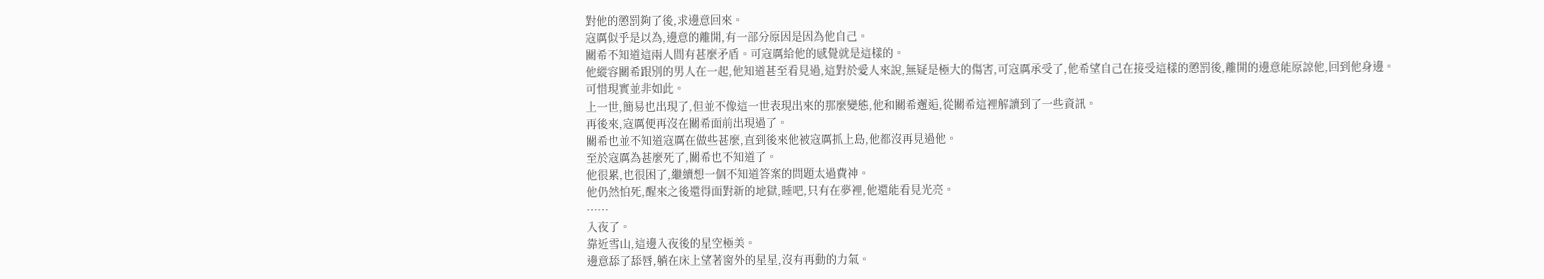對他的懲罰夠了後,求邊意回來。
寇厲似乎是以為,邊意的離開,有一部分原因是因為他自己。
關希不知道這兩人間有甚麼矛盾。可寇厲給他的感覺就是這樣的。
他縱容關希跟別的男人在一起,他知道甚至看見過,這對於愛人來說,無疑是極大的傷害,可寇厲承受了,他希望自己在接受這樣的懲罰後,離開的邊意能原諒他,回到他身邊。
可惜現實並非如此。
上一世,簡易也出現了,但並不像這一世表現出來的那麼變態,他和關希邂逅,從關希這裡解讀到了一些資訊。
再後來,寇厲便再沒在關希面前出現過了。
關希也並不知道寇厲在做些甚麼,直到後來他被寇厲抓上島,他都沒再見過他。
至於寇厲為甚麼死了,關希也不知道了。
他很累,也很困了,繼續想一個不知道答案的問題太過費神。
他仍然怕死,醒來之後還得面對新的地獄,睡吧,只有在夢裡,他還能看見光亮。
……
入夜了。
靠近雪山,這邊入夜後的星空極美。
邊意舔了舔唇,躺在床上望著窗外的星星,沒有再動的力氣。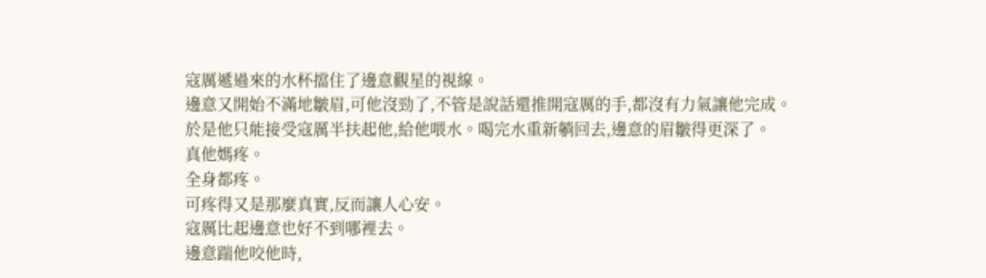寇厲遞過來的水杯擋住了邊意觀星的視線。
邊意又開始不滿地皺眉,可他沒勁了,不管是說話還推開寇厲的手,都沒有力氣讓他完成。
於是他只能接受寇厲半扶起他,給他喂水。喝完水重新躺回去,邊意的眉皺得更深了。
真他媽疼。
全身都疼。
可疼得又是那麼真實,反而讓人心安。
寇厲比起邊意也好不到哪裡去。
邊意踹他咬他時,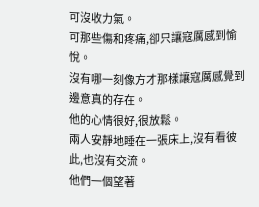可沒收力氣。
可那些傷和疼痛,卻只讓寇厲感到愉悅。
沒有哪一刻像方才那樣讓寇厲感覺到邊意真的存在。
他的心情很好,很放鬆。
兩人安靜地睡在一張床上,沒有看彼此,也沒有交流。
他們一個望著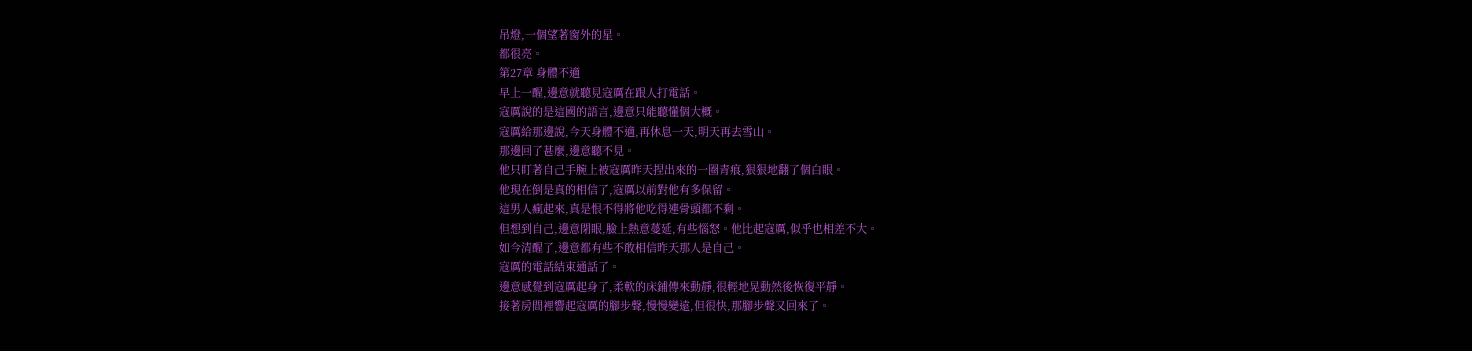吊燈,一個望著窗外的星。
都很亮。
第27章 身體不適
早上一醒,邊意就聽見寇厲在跟人打電話。
寇厲說的是這國的語言,邊意只能聽懂個大概。
寇厲給那邊說,今天身體不適,再休息一天,明天再去雪山。
那邊回了甚麼,邊意聽不見。
他只盯著自己手腕上被寇厲昨天捏出來的一圈青痕,狠狠地翻了個白眼。
他現在倒是真的相信了,寇厲以前對他有多保留。
這男人瘋起來,真是恨不得將他吃得連骨頭都不剩。
但想到自己,邊意閉眼,臉上熱意蔓延,有些惱怒。他比起寇厲,似乎也相差不大。
如今清醒了,邊意都有些不敢相信昨天那人是自己。
寇厲的電話結束通話了。
邊意感覺到寇厲起身了,柔軟的床鋪傳來動靜,很輕地晃動然後恢復平靜。
接著房間裡響起寇厲的腳步聲,慢慢變遠,但很快,那腳步聲又回來了。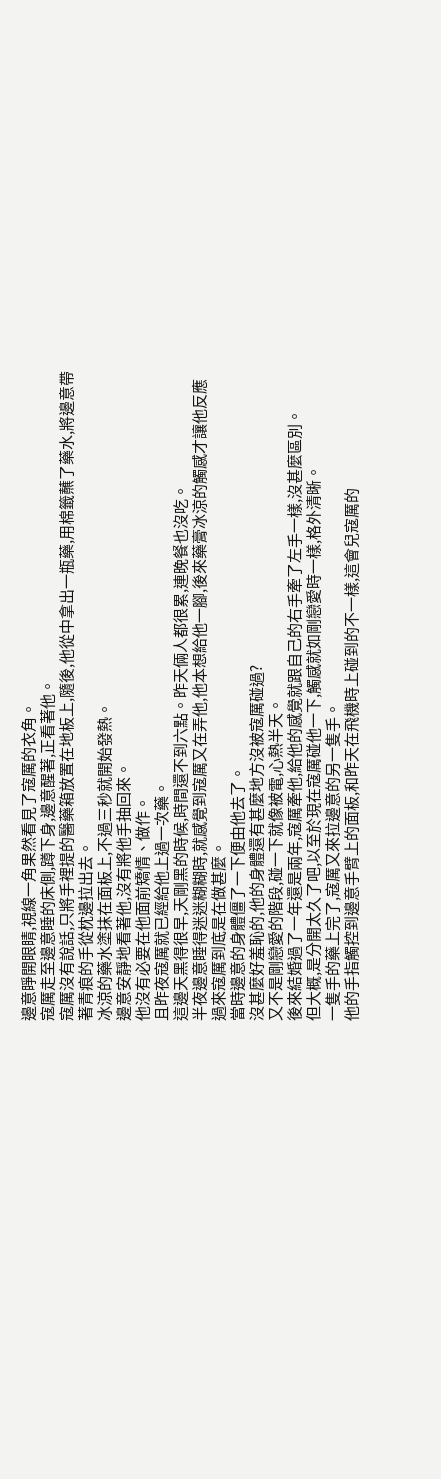邊意睜開眼睛,視線一角果然看見了寇厲的衣角。
寇厲走至邊意睡的床側,蹲下身,邊意醒著,正看著他。
寇厲沒有說話,只將手裡提的醫藥箱放置在地板上,隨後,他從中拿出一瓶藥,用棉籤蘸了藥水,將邊意帶著青痕的手從枕邊拉出去。
冰涼的藥水塗抹在面板上,不過三秒就開始發熱。
邊意安靜地看著他,沒有將他手抽回來。
他沒有必要在他面前矯情、做作。
且昨夜寇厲就已經給他上過一次藥。
這邊天黑得很早,天剛黑的時候,時間還不到六點。昨天倆人都很累,連晚餐也沒吃。
半夜邊意睡得迷迷糊糊時,就感覺到寇厲又在弄他,他本想給他一腳,後來藥膏冰涼的觸感才讓他反應過來寇厲到底是在做甚麼。
當時邊意的身體僵了一下便由他去了。
沒甚麼好羞恥的,他的身體還有甚麼地方沒被寇厲碰過?
又不是剛戀愛的階段,碰一下就像被電,心熱半天。
後來結婚過了一年還是兩年,寇厲牽他,給他的感覺就跟自己的右手牽了左手一樣,沒甚麼區別。
但大概,是分開太久了吧,以至於現在寇厲碰他一下,觸感就如剛戀愛時一樣,格外清晰。
一隻手的藥上完了,寇厲又來拉邊意的另一隻手。
他的手指觸控到邊意手臂上的面板,和昨天在飛機時上碰到的不一樣,這會兒寇厲的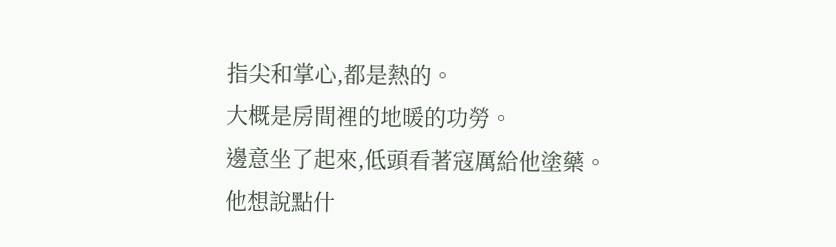指尖和掌心,都是熱的。
大概是房間裡的地暖的功勞。
邊意坐了起來,低頭看著寇厲給他塗藥。
他想說點什